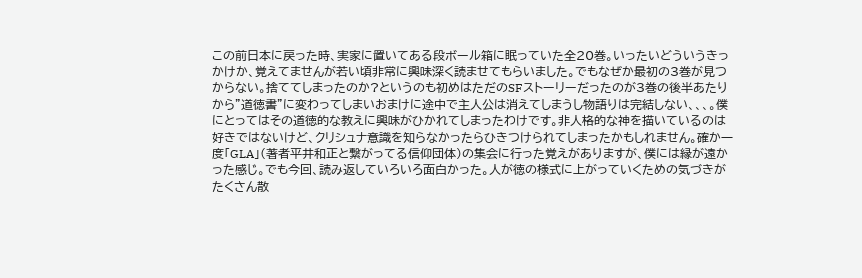この前日本に戻った時、実家に置いてある段ボール箱に眠っていた全20巻。いったいどういうきっかけか、覚えてませんが若い頃非常に興味深く読ませてもらいました。でもなぜか最初の3巻が見つからない。捨ててしまったのか?というのも初めはただのSFストーリーだったのが3巻の後半あたりから”道徳書”に変わってしまいおまけに途中で主人公は消えてしまうし物語りは完結しない、、、。僕にとってはその道徳的な教えに興味がひかれてしまったわけです。非人格的な神を描いているのは好きではないけど、クリシュナ意識を知らなかったらひきつけられてしまったかもしれません。確か一度「GLA」(著者平井和正と繋がってる信仰団体)の集会に行った覚えがありますが、僕には縁が遠かった感じ。でも今回、読み返していろいろ面白かった。人が徳の様式に上がっていくための気づきがたくさん散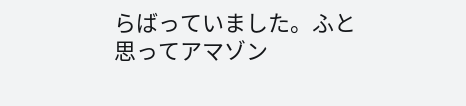らばっていました。ふと思ってアマゾン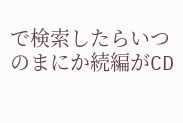で検索したらいつのまにか続編がCD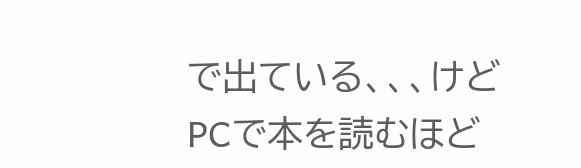で出ている、、、けどPCで本を読むほど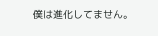僕は進化してません。